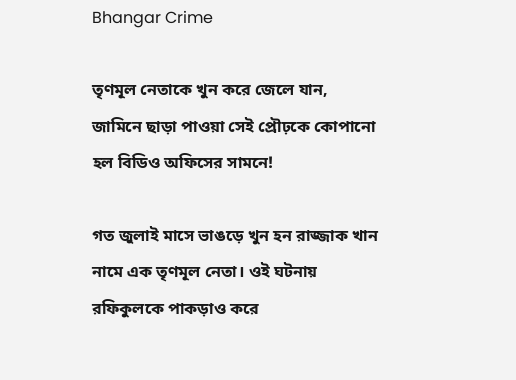Bhangar Crime

তৃণমূল নেতাকে খুন করে জেলে যান, জামিনে ছাড়া পাওয়া সেই প্রৌঢ়কে কোপানো হল বিডিও অফিসের সামনে!

গত জুলাই মাসে ভাঙড়ে খুন হন রাজ্জাক খান নামে এক তৃণমূল নেতা। ওই ঘটনায় রফিকুলকে পাকড়াও করে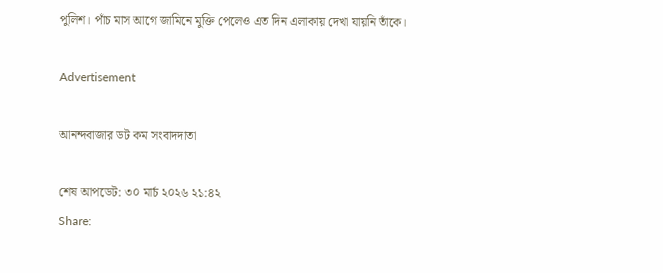পুলিশ। পাঁচ মাস আগে জামিনে মুক্তি পেলেও এত দিন এলাকায় দেখা যায়নি তাঁকে।

Advertisement

আনন্দবাজার ডট কম সংবাদদাতা

শেষ আপডেট: ৩০ মার্চ ২০২৬ ২১:৪২
Share: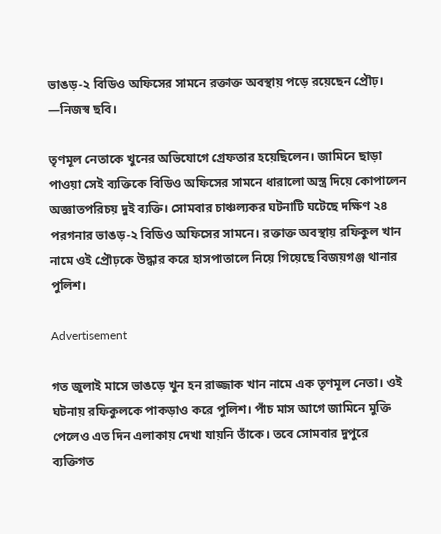ভাঙড়-২ বিডিও অফিসের সামনে রক্তাক্ত অবস্থায় পড়ে রয়েছেন প্রৌঢ়। —নিজস্ব ছবি।

তৃণমূল নেতাকে খুনের অভিযোগে গ্রেফতার হয়েছিলেন। জামিনে ছাড়া পাওয়া সেই ব্যক্তিকে বিডিও অফিসের সামনে ধারালো অস্ত্র দিয়ে কোপালেন অজ্ঞাতপরিচয় দুই ব্যক্তি। সোমবার চাঞ্চল্যকর ঘটনাটি ঘটেছে দক্ষিণ ২৪ পরগনার ভাঙড়-২ বিডিও অফিসের সামনে। রক্তাক্ত অবস্থায় রফিকুল খান নামে ওই প্রৌঢ়কে উদ্ধার করে হাসপাতালে নিয়ে গিয়েছে বিজয়গঞ্জ থানার পুলিশ।

Advertisement

গত জুলাই মাসে ভাঙড়ে খুন হন রাজ্জাক খান নামে এক তৃণমূল নেতা। ওই ঘটনায় রফিকুলকে পাকড়াও করে পুলিশ। পাঁচ মাস আগে জামিনে মুক্তি পেলেও এত দিন এলাকায় দেখা যায়নি তাঁকে। তবে সোমবার দুপুরে ব্যক্তিগত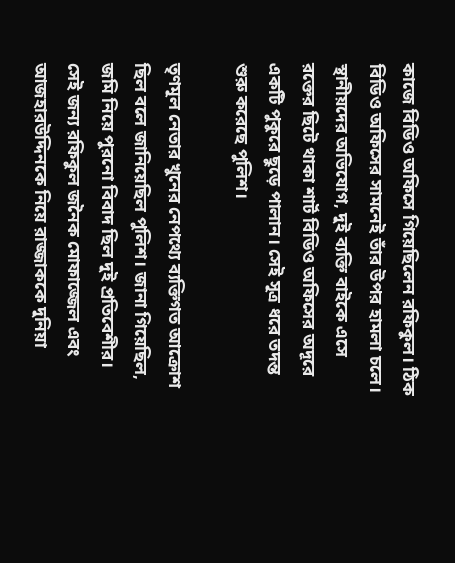কাজে বিডিও অফিসে গিয়েছিলেন রফিকুল। ঠিক বিডিও অফিসের সামনেই তাঁর উপর হামলা চলে। স্থানীয়দের অভিযোগ, দুই ব্যক্তি বাইকে এসে রক্তের ছিটে থাকা শার্ট বিডিও অফিসের অদূরে একটি পুকুরে ছুড়ে পালান। সেই সূত্র ধরে তদন্ত শুরু করেছে পুলিশ।

তৃণমূল নেতার খুনের নেপথ্যে ব্যক্তিগত আক্রোশ ছিল বলে জানিয়েছিল পুলিশ। জানা গিয়েছিল, জমি নিয়ে পুরনো বিবাদ ছিল দুই প্রতিবেশীর। সেই জন্য রফিকুল জনৈক মোফাজ্জেল এবং আজহারউদ্দিনকে নিয়ে রাজ্জাককে দুনিয়া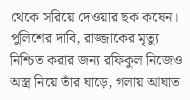থেকে সরিয়ে দেওয়ার ছক কষেন। পুলিশের দাবি, রাজ্জাকের মৃত্যু নিশ্চিত করার জন্য রফিকুল নিজেও অস্ত্র নিয়ে তাঁর ঘাড়ে, গলায় আঘাত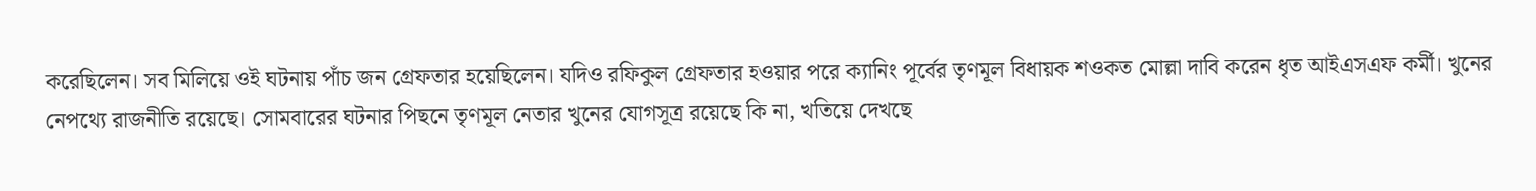করেছিলেন। সব মিলিয়ে ওই ঘটনায় পাঁচ জন গ্রেফতার হয়েছিলেন। যদিও রফিকুল গ্রেফতার হওয়ার পরে ক্যানিং পূর্বের তৃণমূল বিধায়ক শওকত মোল্লা দাবি করেন ধৃত আইএসএফ কর্মী। খুনের নেপথ্যে রাজনীতি রয়েছে। সোমবারের ঘটনার পিছনে তৃণমূল নেতার খুনের যোগসূত্র রয়েছে কি না, খতিয়ে দেখছে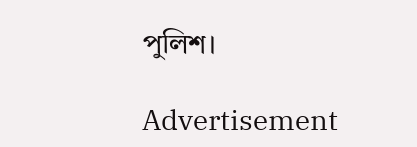পুলিশ।

Advertisement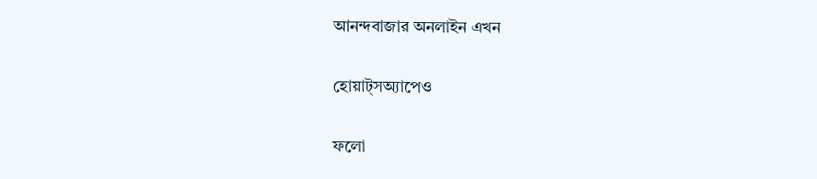আনন্দবাজার অনলাইন এখন

হোয়াট্‌সঅ্যাপেও

ফলো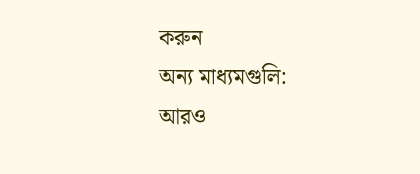করুন
অন্য মাধ্যমগুলি:
আরও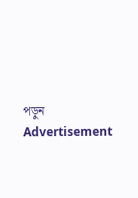পড়ুন
Advertisement